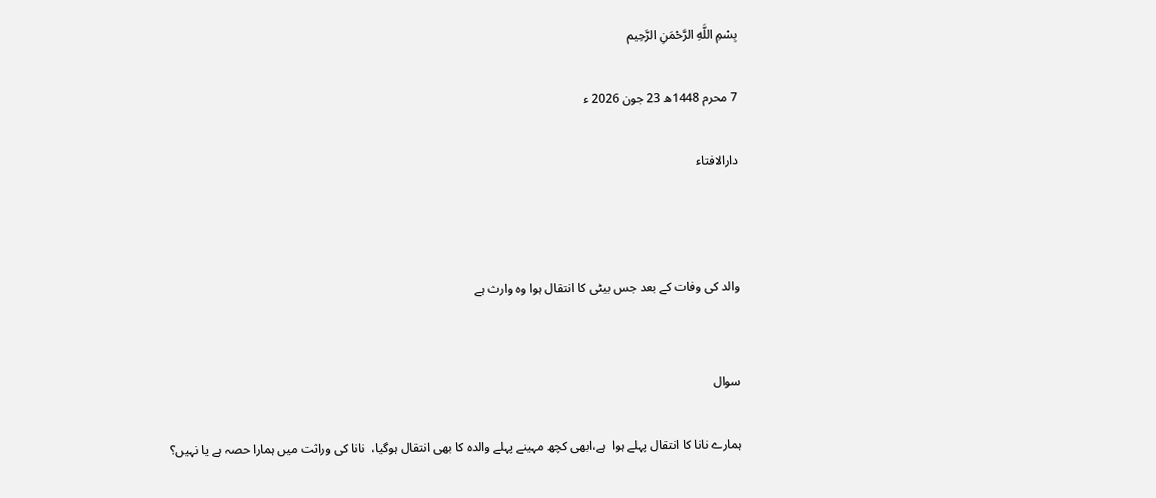بِسْمِ اللَّهِ الرَّحْمَنِ الرَّحِيم

7 محرم 1448ھ 23 جون 2026 ء

دارالافتاء



والد کی وفات کے بعد جس بیٹی کا انتقال ہوا وہ وارث ہے


سوال

ہمارے نانا کا انتقال پہلے ہوا  ہے،ابھی کچھ مہینے پہلے والدہ کا بھی انتقال ہوگیا،  نانا کی وراثت میں ہمارا حصہ ہے یا نہیں؟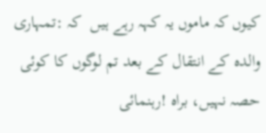کیوں کہ ماموں یہ کہہ رہے ہیں  کہ :تمہاری والدہ کے انتقال کے بعد تم لوگوں کا کوئی حصہ نہیں، براہ !رہنمائی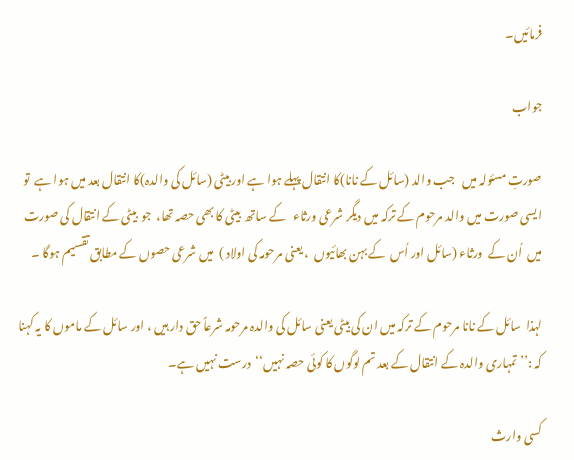فرمائیں۔

جواب

صورتِ مسئولہ میں   جب والد (سائل کے نانا)کا انتقال پہلے ہوا ہے اور بیٹی (سائل کی والدہ)کا انتقال بعد میں ہوا ہے  تو ایسی صورت میں والد مرحوم کے ترکہ میں دیگر شرعی ورثاء   کے ساتھ  بیٹی کا بھی حصہ تھا،  جو  بیٹی کے انتقال کی صورت میں  اُن کے  ورثاء (سائل اور اُس  کے بہن بھائیوں  ، یعنی مرحومہ کی اولاد )  میں شرعی حصوں کے مطابق تقسیم ہوگا ۔

لہذا  سائل کے نانا مرحوم کے ترکہ میں ان کی بیٹی یعنی سائل کی والدہ مرحومہ شرعاً حق دار ہیں ، اور سائل کے ماموں کا یہ کہنا کہ :’’تمہاری والدہ کے انتقال کے بعد تم لوگوں کا کوئی حصہ نہیں‘‘  درست نہیں ہے۔

کسی وارث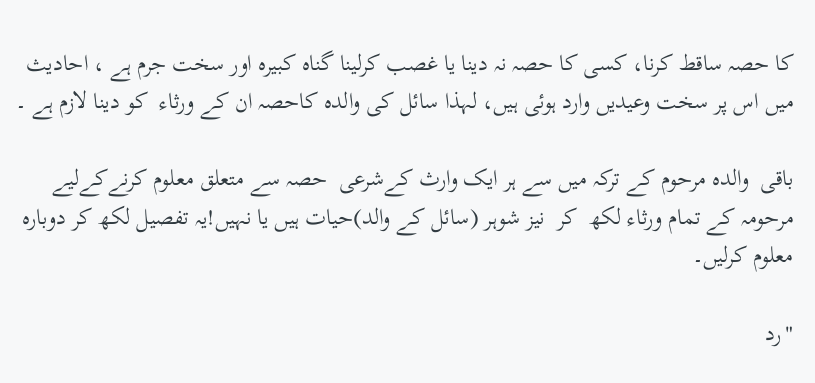کا حصہ ساقط کرنا، کسی کا حصہ نہ دینا یا غصب کرلینا گناہ کبیرہ اور سخت جرم ہے ، احادیث میں اس پر سخت وعیدیں وارد ہوئی ہیں، لہذا سائل کی والدہ کاحصہ ان کے ورثاء  کو دینا لازم ہے ۔

باقی  والدہ مرحوم کے ترکہ میں سے ہر ایک وارث کےشرعی  حصہ سے متعلق معلوم کرنےکےلیے مرحومہ کے تمام ورثاء لکھ  کر  نیز شوہر (سائل کے والد)حیات ہیں یا نہیں!یہ تفصیل لکھ کر دوبارہ معلوم کرلیں۔

"رد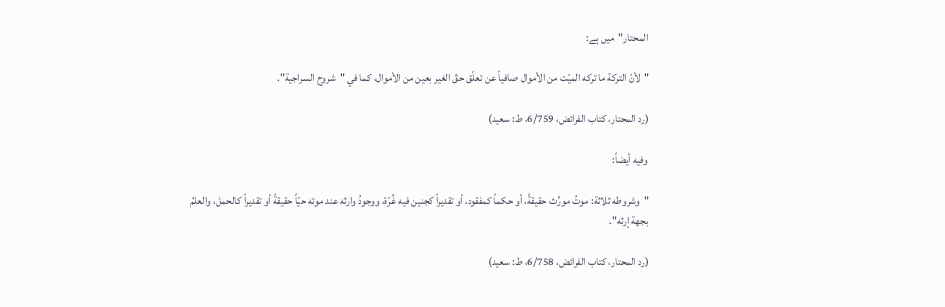المحتار"میں ہے:

"لأنّ التركة ما تركه الميّت من الأموال صافياً عن تعلّق حقّ الغير بعين من الأموال، كما في "شروح السراجية".

(رد المحتار، كتاب الفرائض، 6/759، ط: سعيد)

وفيه أيضاً:

"وشروطه ثلاثة: موتُ مورِّث حقيقةً، أو حكماً كمفقود، أو تقديراً كجنين فيه غُرّة، ووجودُ وارثه عند موته حيّاً حقيقةً أو تقديراً كالحمل، والعلمُ بجهة إرثه".

(رد المحتار، كتاب الفرائض، 6/758، ط: سعيد)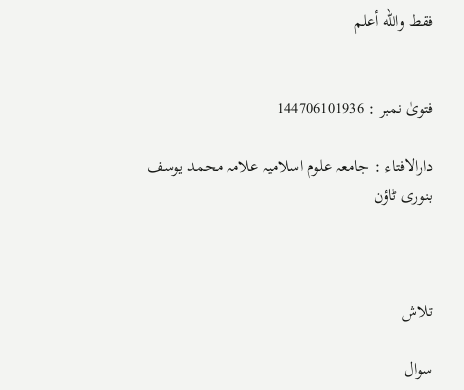فقط والله أعلم


فتویٰ نمبر : 144706101936

دارالافتاء : جامعہ علوم اسلامیہ علامہ محمد یوسف بنوری ٹاؤن



تلاش

سوال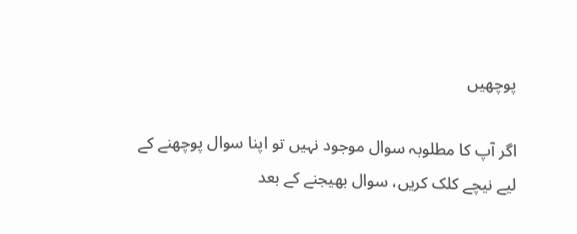پوچھیں

اگر آپ کا مطلوبہ سوال موجود نہیں تو اپنا سوال پوچھنے کے لیے نیچے کلک کریں، سوال بھیجنے کے بعد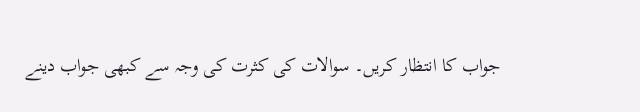جواب کا انتظار کریں۔ سوالات کی کثرت کی وجہ سے کبھی جواب دینے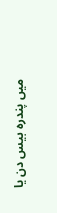میں پندرہ بیس دن یا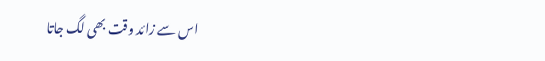اس سے زائد وقت بھی لگ جاتا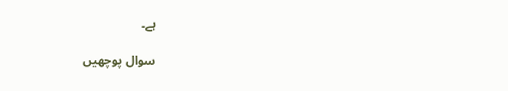ہے۔

سوال پوچھیں